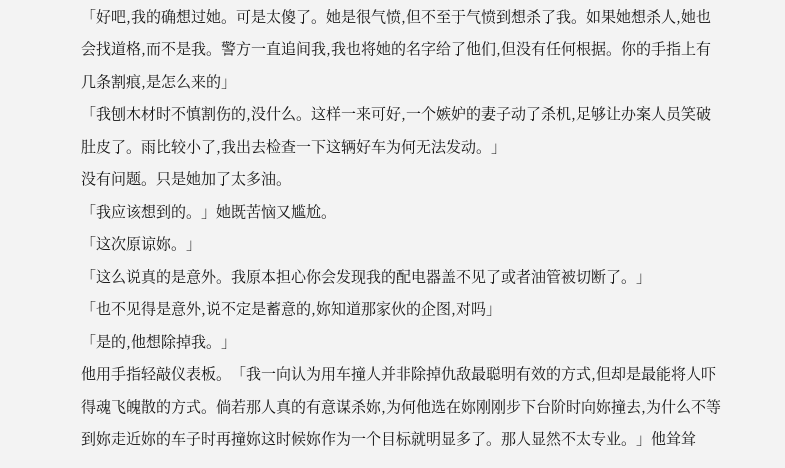「好吧,我的确想过她。可是太傻了。她是很气愤,但不至于气愤到想杀了我。如果她想杀人,她也会找道格,而不是我。警方一直追间我,我也将她的名字给了他们,但没有任何根据。你的手指上有几条割痕,是怎么来的」
「我刨木材时不慎割伤的,没什么。这样一来可好,一个嫉妒的妻子动了杀机,足够让办案人员笑破肚皮了。雨比较小了,我出去检查一下这辆好车为何无法发动。」
没有问题。只是她加了太多油。
「我应该想到的。」她既苦恼又尴尬。
「这次原谅妳。」
「这么说真的是意外。我原本担心你会发现我的配电器盖不见了或者油管被切断了。」
「也不见得是意外,说不定是蓄意的,妳知道那家伙的企图,对吗」
「是的,他想除掉我。」
他用手指轻敲仪表板。「我一向认为用车撞人并非除掉仇敌最聪明有效的方式,但却是最能将人吓得魂飞魄散的方式。倘若那人真的有意谋杀妳,为何他选在妳刚刚步下台阶时向妳撞去,为什么不等到妳走近妳的车子时再撞妳这时候妳作为一个目标就明显多了。那人显然不太专业。」他耸耸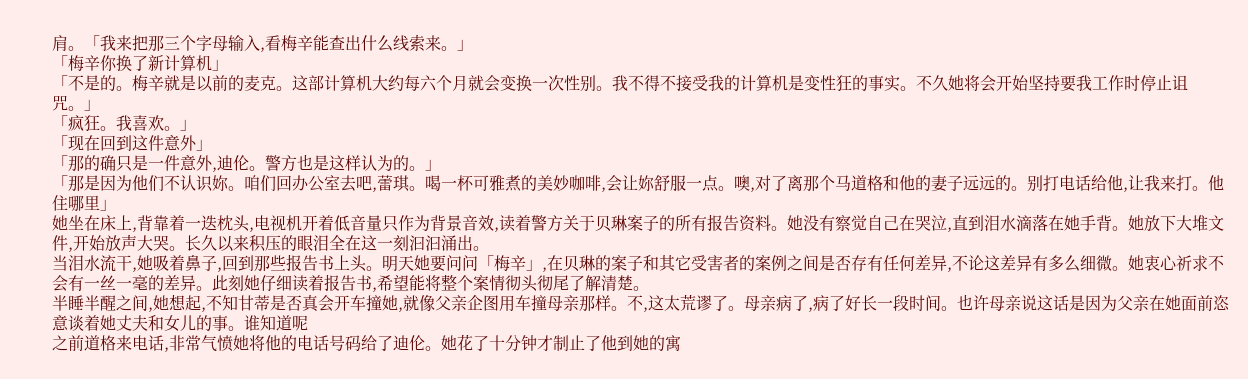肩。「我来把那三个字母输入,看梅辛能查出什么线索来。」
「梅辛你换了新计算机」
「不是的。梅辛就是以前的麦克。这部计算机大约每六个月就会变换一次性别。我不得不接受我的计算机是变性狂的事实。不久她将会开始坚持要我工作时停止诅咒。」
「疯狂。我喜欢。」
「现在回到这件意外」
「那的确只是一件意外,迪伦。警方也是这样认为的。」
「那是因为他们不认识妳。咱们回办公室去吧,蕾琪。喝一杯可雅煮的美妙咖啡,会让妳舒服一点。噢,对了离那个马道格和他的妻子远远的。别打电话给他,让我来打。他住哪里」
她坐在床上,背靠着一迭枕头,电视机开着低音量只作为背景音效,读着警方关于贝琳案子的所有报告资料。她没有察觉自己在哭泣,直到泪水滴落在她手背。她放下大堆文件,开始放声大哭。长久以来积压的眼泪全在这一刻汩汩涌出。
当泪水流干,她吸着鼻子,回到那些报告书上头。明天她要问问「梅辛」,在贝琳的案子和其它受害者的案例之间是否存有任何差异,不论这差异有多么细微。她衷心祈求不会有一丝一毫的差异。此刻她仔细读着报告书,希望能将整个案情彻头彻尾了解清楚。
半睡半醒之间,她想起,不知甘蒂是否真会开车撞她,就像父亲企图用车撞母亲那样。不,这太荒谬了。母亲病了,病了好长一段时间。也许母亲说这话是因为父亲在她面前恣意谈着她丈夫和女儿的事。谁知道呢
之前道格来电话,非常气愤她将他的电话号码给了迪伦。她花了十分钟才制止了他到她的寓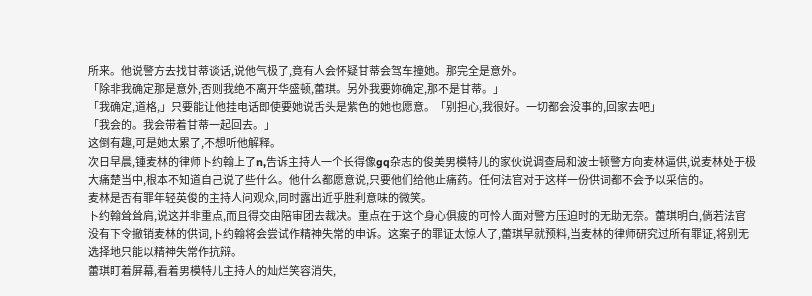所来。他说警方去找甘蒂谈话,说他气极了,竟有人会怀疑甘蒂会驾车撞她。那完全是意外。
「除非我确定那是意外,否则我绝不离开华盛顿,蕾琪。另外我要妳确定,那不是甘蒂。」
「我确定,道格,」只要能让他挂电话即使要她说舌头是紫色的她也愿意。「别担心,我很好。一切都会没事的,回家去吧」
「我会的。我会带着甘蒂一起回去。」
这倒有趣,可是她太累了,不想听他解释。
次日早晨,锺麦林的律师卜约翰上了n,告诉主持人一个长得像gq杂志的俊美男模特儿的家伙说调查局和波士顿警方向麦林逼供,说麦林处于极大痛楚当中,根本不知道自己说了些什么。他什么都愿意说,只要他们给他止痛药。任何法官对于这样一份供词都不会予以采信的。
麦林是否有罪年轻英俊的主持人问观众,同时露出近乎胜利意味的微笑。
卜约翰耸耸肩,说这并非重点,而且得交由陪审团去裁决。重点在于这个身心俱疲的可怜人面对警方压迫时的无助无奈。蕾琪明白,倘若法官没有下令撤销麦林的供词,卜约翰将会尝试作精神失常的申诉。这案子的罪证太惊人了,蕾琪早就预料,当麦林的律师研究过所有罪证,将别无选择地只能以精神失常作抗辩。
蕾琪盯着屏幕,看着男模特儿主持人的灿烂笑容消失,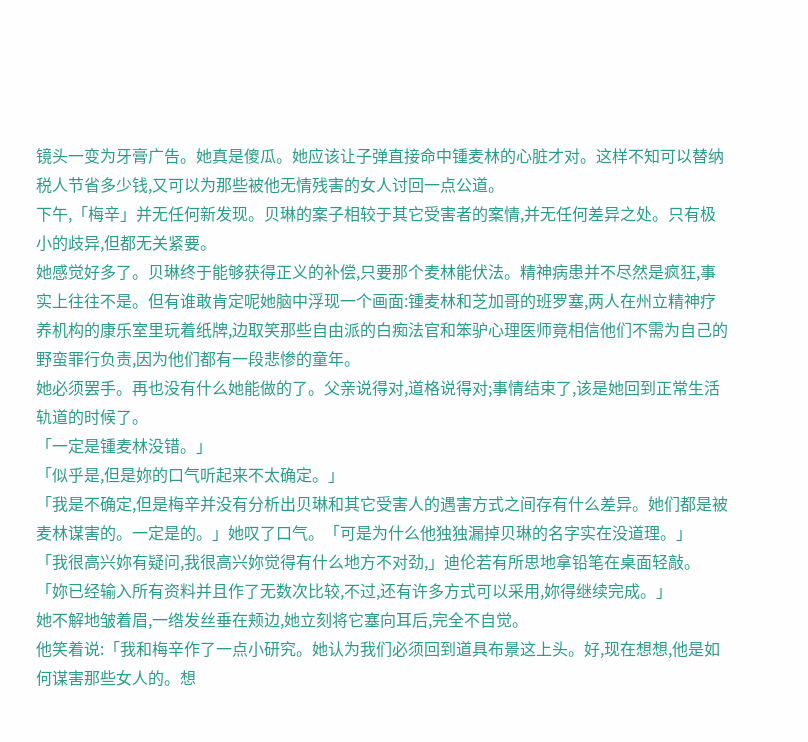镜头一变为牙膏广告。她真是傻瓜。她应该让子弹直接命中锺麦林的心脏才对。这样不知可以替纳税人节省多少钱,又可以为那些被他无情残害的女人讨回一点公道。
下午,「梅辛」并无任何新发现。贝琳的案子相较于其它受害者的案情,并无任何差异之处。只有极小的歧异,但都无关紧要。
她感觉好多了。贝琳终于能够获得正义的补偿,只要那个麦林能伏法。精神病患并不尽然是疯狂,事实上往往不是。但有谁敢肯定呢她脑中浮现一个画面:锺麦林和芝加哥的班罗塞,两人在州立精神疗养机构的康乐室里玩着纸牌,边取笑那些自由派的白痴法官和笨驴心理医师竟相信他们不需为自己的野蛮罪行负责,因为他们都有一段悲惨的童年。
她必须罢手。再也没有什么她能做的了。父亲说得对,道格说得对;事情结束了,该是她回到正常生活轨道的时候了。
「一定是锺麦林没错。」
「似乎是,但是妳的口气听起来不太确定。」
「我是不确定,但是梅辛并没有分析出贝琳和其它受害人的遇害方式之间存有什么差异。她们都是被麦林谋害的。一定是的。」她叹了口气。「可是为什么他独独漏掉贝琳的名字实在没道理。」
「我很高兴妳有疑问,我很高兴妳觉得有什么地方不对劲,」迪伦若有所思地拿铅笔在桌面轻敲。「妳已经输入所有资料并且作了无数次比较,不过,还有许多方式可以采用,妳得继续完成。」
她不解地皱着眉,一绺发丝垂在颊边,她立刻将它塞向耳后,完全不自觉。
他笑着说:「我和梅辛作了一点小研究。她认为我们必须回到道具布景这上头。好,现在想想,他是如何谋害那些女人的。想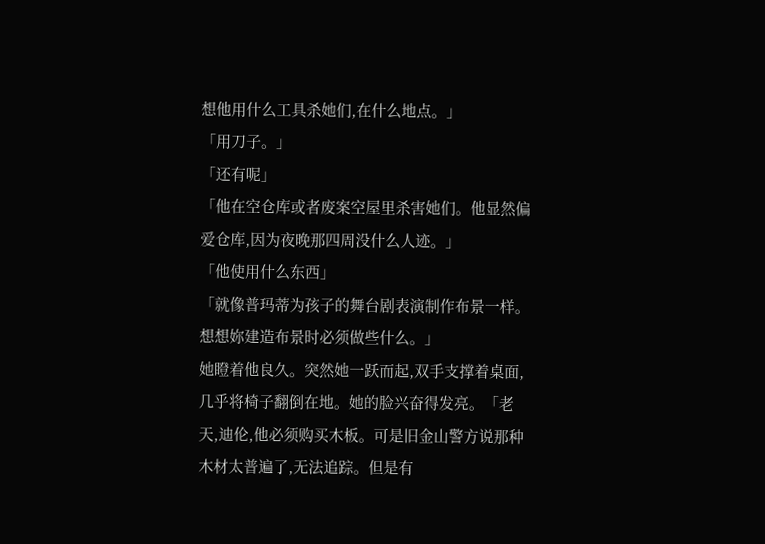想他用什么工具杀她们,在什么地点。」
「用刀子。」
「还有呢」
「他在空仓库或者废案空屋里杀害她们。他显然偏爱仓库,因为夜晚那四周没什么人迹。」
「他使用什么东西」
「就像普玛蒂为孩子的舞台剧表演制作布景一样。想想妳建造布景时必须做些什么。」
她瞪着他良久。突然她一跃而起,双手支撑着桌面,几乎将椅子翻倒在地。她的脸兴奋得发亮。「老天,迪伦,他必须购买木板。可是旧金山警方说那种木材太普遍了,无法追踪。但是有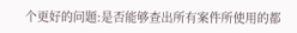个更好的问题:是否能够查出所有案件所使用的都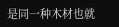是同一种木材也就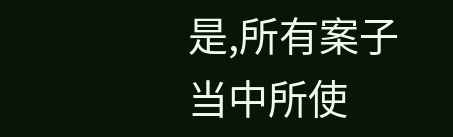是,所有案子当中所使